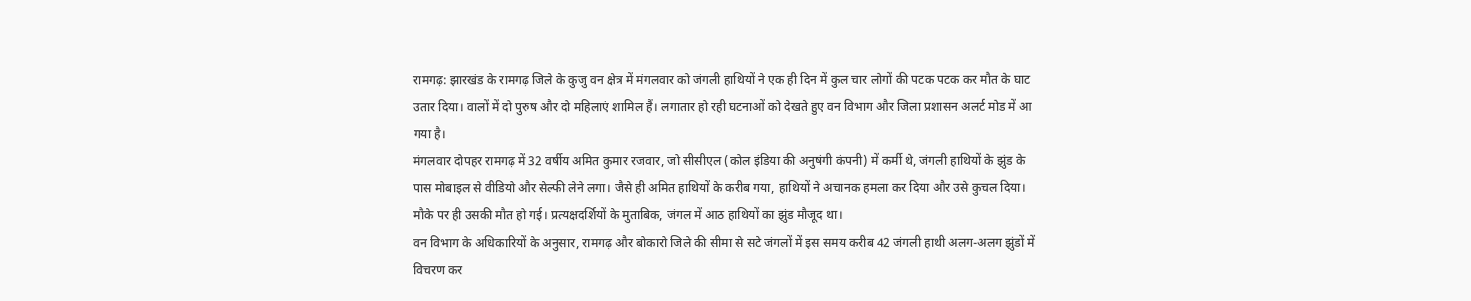रामगढ़: झारखंड के रामगढ़ जिले के कुजु वन क्षेत्र में मंगलवार को जंगली हाथियों ने एक ही दिन में कुल चार लोगों की पटक पटक कर मौत के घाट उतार दिया। वालों में दो पुरुष और दो महिलाएं शामिल हैं। लगातार हो रही घटनाओं को देखते हुए वन विभाग और जिला प्रशासन अलर्ट मोड में आ गया है।
मंगलवार दोपहर रामगढ़ में 32 वर्षीय अमित कुमार रजवार, जो सीसीएल (कोल इंडिया की अनुषंगी कंपनी) में कर्मी थे, जंगली हाथियों के झुंड के पास मोबाइल से वीडियो और सेल्फी लेने लगा। जैसे ही अमित हाथियों के करीब गया, हाथियों ने अचानक हमला कर दिया और उसे कुचल दिया। मौके पर ही उसकी मौत हो गई। प्रत्यक्षदर्शियों के मुताबिक, जंगल में आठ हाथियों का झुंड मौजूद था।
वन विभाग के अधिकारियों के अनुसार, रामगढ़ और बोकारो जिले की सीमा से सटे जंगलों में इस समय करीब 42 जंगली हाथी अलग-अलग झुंडों में विचरण कर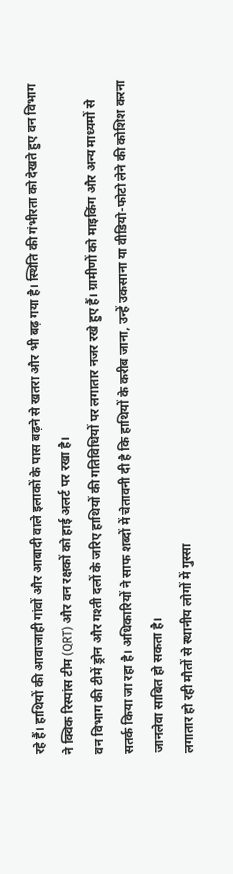रहे हैं। हाथियों की आवाजाही गांवों और आबादी वाले इलाकों के पास बढ़ने से खतरा और भी बढ़ गया है। स्थिति की गंभीरता को देखते हुए वन विभाग ने क्विक रिस्पांस टीम (QRT) और वन रक्षकों को हाई अलर्ट पर रखा है।
वन विभाग की टीमें ड्रोन और गश्ती दलों के जरिए हाथियों की गतिविधियों पर लगातार नजर रखे हुए हैं। ग्रामीणों को माइकिंग और अन्य माध्यमों से सतर्क किया जा रहा है। अधिकारियों ने साफ शब्दों में चेतावनी दी है कि हाथियों के करीब जाना, उन्हें उकसाना या वीडियो-फोटो लेने की कोशिश करना जानलेवा साबित हो सकता है।
लगातार हो रही मौतों से स्थानीय लोगों में गुस्सा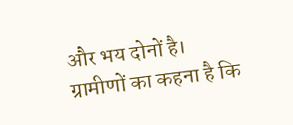और भय दोनों है। ग्रामीणों का कहना है कि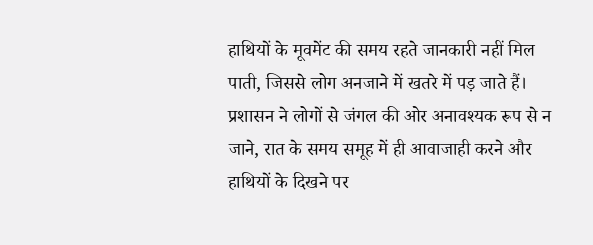हाथियों के मूवमेंट की समय रहते जानकारी नहीं मिल पाती, जिससे लोग अनजाने में खतरे में पड़ जाते हैं। प्रशासन ने लोगों से जंगल की ओर अनावश्यक रूप से न जाने, रात के समय समूह में ही आवाजाही करने और हाथियों के दिखने पर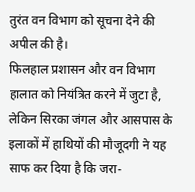तुरंत वन विभाग को सूचना देने की अपील की है।
फिलहाल प्रशासन और वन विभाग हालात को नियंत्रित करने में जुटा है, लेकिन सिरका जंगल और आसपास के इलाकों में हाथियों की मौजूदगी ने यह साफ कर दिया है कि जरा-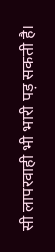सी लापरवाही भी भारी पड़ सकती है।